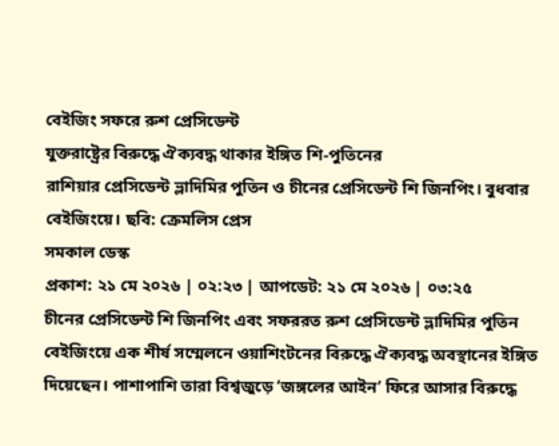বেইজিং সফরে রুশ প্রেসিডেন্ট
যুক্তরাষ্ট্রের বিরুদ্ধে ঐক্যবদ্ধ থাকার ইঙ্গিত শি-পুতিনের
রাশিয়ার প্রেসিডেন্ট ভ্লাদিমির পুতিন ও চীনের প্রেসিডেন্ট শি জিনপিং। বুধবার বেইজিংয়ে। ছবি: ক্রেমলিস প্রেস
সমকাল ডেস্ক
প্রকাশ: ২১ মে ২০২৬ | ০২:২৩ | আপডেট: ২১ মে ২০২৬ | ০৩:২৫
চীনের প্রেসিডেন্ট শি জিনপিং এবং সফররত রুশ প্রেসিডেন্ট ভ্লাদিমির পুতিন বেইজিংয়ে এক শীর্ষ সম্মেলনে ওয়াশিংটনের বিরুদ্ধে ঐক্যবদ্ধ অবস্থানের ইঙ্গিত দিয়েছেন। পাশাপাশি তারা বিশ্বজুড়ে ‘জঙ্গলের আইন’ ফিরে আসার বিরুদ্ধে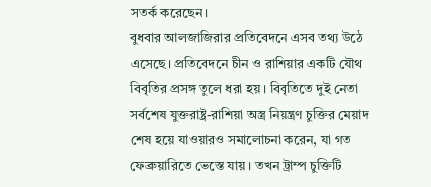সতর্ক করেছেন।
বুধবার আলজাজিরার প্রতিবেদনে এসব তথ্য উঠে এসেছে। প্রতিবেদনে চীন ও রাশিয়ার একটি যৌথ বিবৃতির প্রসঙ্গ তুলে ধরা হয়। বিবৃতিতে দুই নেতা সর্বশেষ যুক্তরাষ্ট্র-রাশিয়া অস্ত্র নিয়ন্ত্রণ চুক্তির মেয়াদ শেষ হয়ে যাওয়ারও সমালোচনা করেন, যা গত ফেব্রুয়ারিতে ভেস্তে যায়। তখন ট্রাম্প চুক্তিটি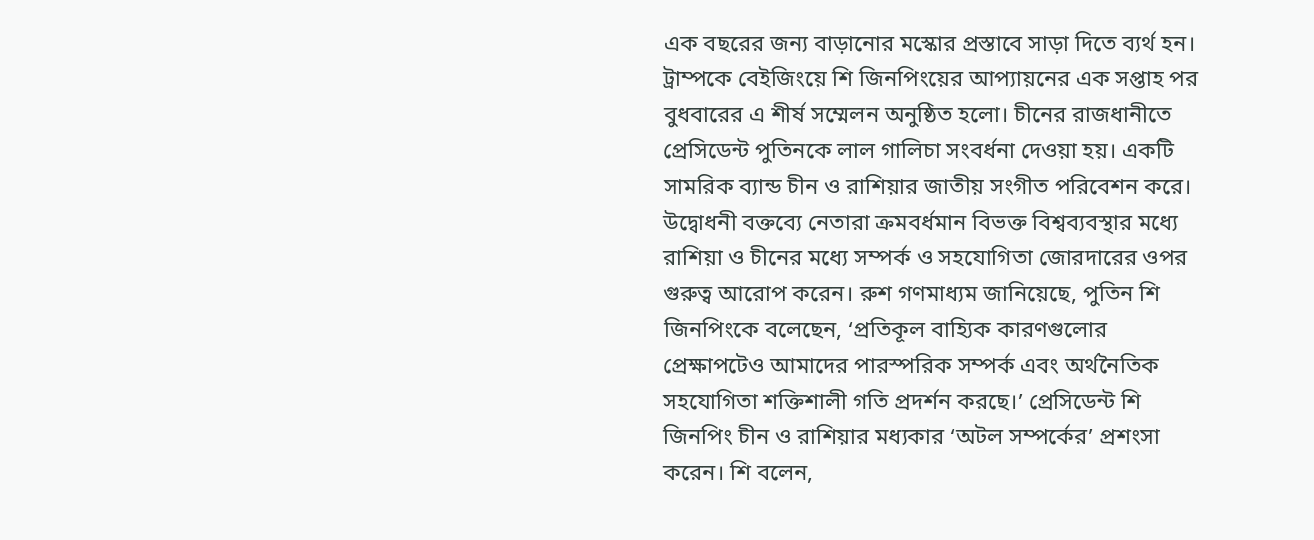এক বছরের জন্য বাড়ানোর মস্কোর প্রস্তাবে সাড়া দিতে ব্যর্থ হন।
ট্রাম্পকে বেইজিংয়ে শি জিনপিংয়ের আপ্যায়নের এক সপ্তাহ পর বুধবারের এ শীর্ষ সম্মেলন অনুষ্ঠিত হলো। চীনের রাজধানীতে প্রেসিডেন্ট পুতিনকে লাল গালিচা সংবর্ধনা দেওয়া হয়। একটি সামরিক ব্যান্ড চীন ও রাশিয়ার জাতীয় সংগীত পরিবেশন করে।
উদ্বোধনী বক্তব্যে নেতারা ক্রমবর্ধমান বিভক্ত বিশ্বব্যবস্থার মধ্যে রাশিয়া ও চীনের মধ্যে সম্পর্ক ও সহযোগিতা জোরদারের ওপর গুরুত্ব আরোপ করেন। রুশ গণমাধ্যম জানিয়েছে, পুতিন শি জিনপিংকে বলেছেন, ‘প্রতিকূল বাহ্যিক কারণগুলোর প্রেক্ষাপটেও আমাদের পারস্পরিক সম্পর্ক এবং অর্থনৈতিক সহযোগিতা শক্তিশালী গতি প্রদর্শন করছে।’ প্রেসিডেন্ট শি জিনপিং চীন ও রাশিয়ার মধ্যকার ‘অটল সম্পর্কের’ প্রশংসা করেন। শি বলেন,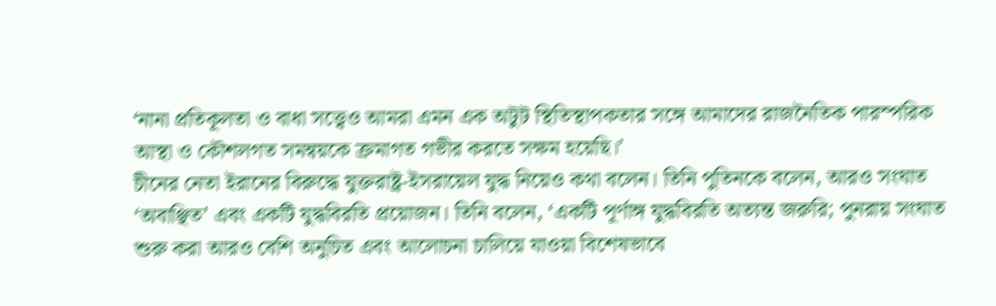‘নানা প্রতিকূলতা ও বাধা সত্ত্বেও আমরা এমন এক অটুট স্থিতিস্থাপকতার সঙ্গে আমাদের রাজনৈতিক পারস্পরিক আস্থা ও কৌশলগত সমন্বয়কে ক্রমাগত গভীর করতে সক্ষম হয়েছি।’
চীনের নেতা ইরানের বিরুদ্ধে যুক্তরাষ্ট্র-ইসরায়েল যুদ্ধ নিয়েও কথা বলেন। তিনি পুতিনকে বলেন, আরও সংঘাত ‘অবাঞ্ছিত’ এবং একটি যুদ্ধবিরতি প্রয়োজন। তিনি বলেন, ‘একটি পূর্ণাঙ্গ যুদ্ধবিরতি অত্যন্ত জরুরি; পুনরায় সংঘাত শুরু করা আরও বেশি অনুচিত এবং আলোচনা চালিয়ে যাওয়া বিশেষভাবে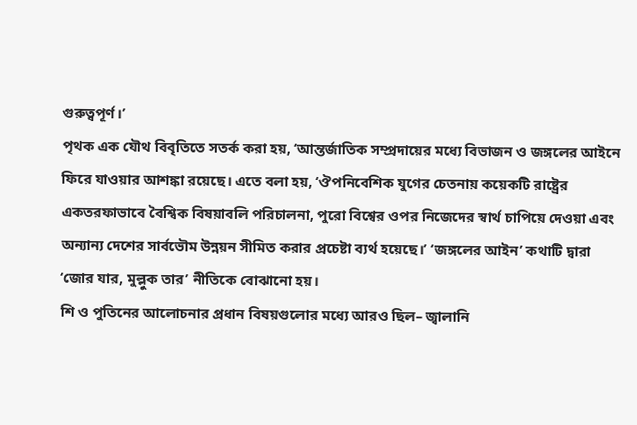গুরুত্বপূর্ণ।’
পৃথক এক যৌথ বিবৃতিতে সতর্ক করা হয়, ‘আন্তর্জাতিক সম্প্রদায়ের মধ্যে বিভাজন ও জঙ্গলের আইনে ফিরে যাওয়ার আশঙ্কা রয়েছে। এতে বলা হয়, ‘ঔপনিবেশিক যুগের চেতনায় কয়েকটি রাষ্ট্রের একতরফাভাবে বৈশ্বিক বিষয়াবলি পরিচালনা, পুরো বিশ্বের ওপর নিজেদের স্বার্থ চাপিয়ে দেওয়া এবং অন্যান্য দেশের সার্বভৌম উন্নয়ন সীমিত করার প্রচেষ্টা ব্যর্থ হয়েছে।’ ‘জঙ্গলের আইন’ কথাটি দ্বারা ‘জোর যার, মুল্লুক তার’ নীতিকে বোঝানো হয়।
শি ও পুতিনের আলোচনার প্রধান বিষয়গুলোর মধ্যে আরও ছিল– জ্বালানি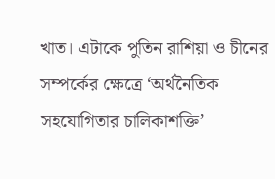খাত। এটাকে পুতিন রাশিয়া ও চীনের সম্পর্কের ক্ষেত্রে ‘অর্থনৈতিক সহযোগিতার চালিকাশক্তি’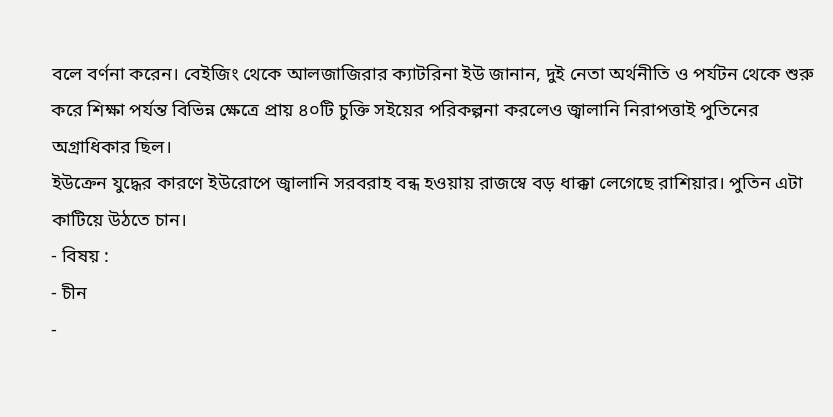বলে বর্ণনা করেন। বেইজিং থেকে আলজাজিরার ক্যাটরিনা ইউ জানান, দুই নেতা অর্থনীতি ও পর্যটন থেকে শুরু করে শিক্ষা পর্যন্ত বিভিন্ন ক্ষেত্রে প্রায় ৪০টি চুক্তি সইয়ের পরিকল্পনা করলেও জ্বালানি নিরাপত্তাই পুতিনের অগ্রাধিকার ছিল।
ইউক্রেন যুদ্ধের কারণে ইউরোপে জ্বালানি সরবরাহ বন্ধ হওয়ায় রাজস্বে বড় ধাক্কা লেগেছে রাশিয়ার। পুতিন এটা কাটিয়ে উঠতে চান।
- বিষয় :
- চীন
-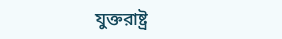যুক্তরাষ্ট্র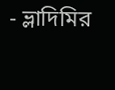- ভ্লাদিমির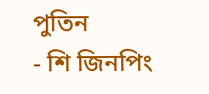পুতিন
- শি জিনপিং